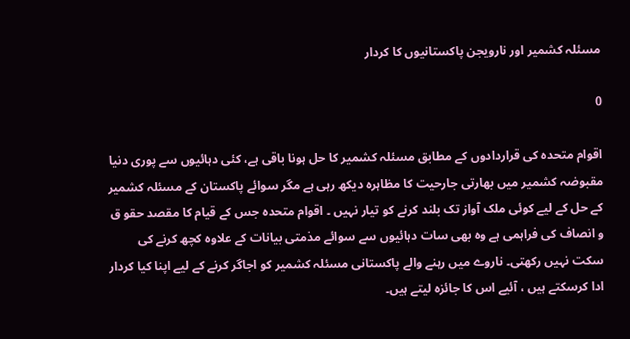مسئلہ کشمیر اور نارویجن پاکستانیوں کا کردار

0

اقوام متحدہ کی قراردادوں کے مطابق مسئلہ کشمیر کا حل ہونا باقی ہے، کئی دہائیوں سے پوری دنیا مقبوضہ کشمیر میں بھارتی جارحیت کا مظاہرہ دیکھ رہی ہے مگر سوائے پاکستان کے مسئلہ کشمیر کے حل کے لیے کوئی ملک آواز تک بلند کرنے کو تیار نہیں ۔ اقوام متحدہ جس کے قیام کا مقصد حقو ق و انصاف کی فراہمی ہے وہ بھی سات دہائیوں سے سوائے مذمتی بیانات کے علاوہ کچھ کرنے کی سکت نہیں رکھتی۔ ناروے میں رہنے والے پاکستانی مسئلہ کشمیر کو اجاگر کرنے کے لیے اپنا کیا کردار ادا کرسکتے ہیں ، آئیے اس کا جائزہ لیتے ہیں۔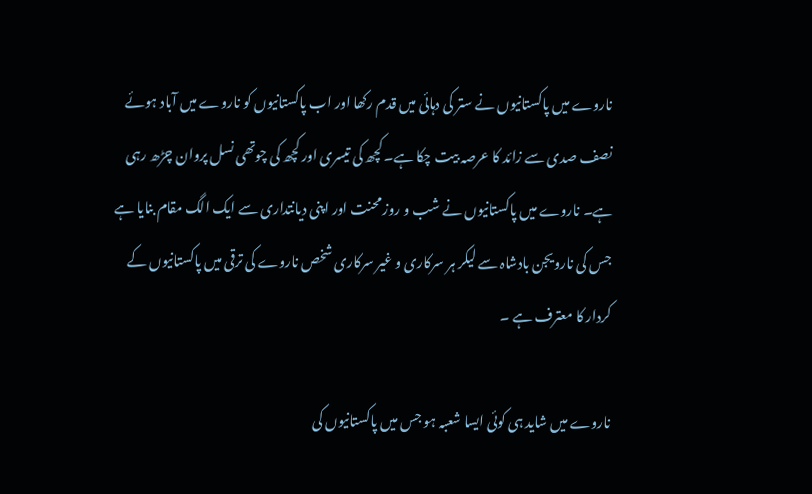ناروے میں پاکستانیوں نے ستر کی دہائی میں قدم رکھا اور اب پاکستانیوں کو ناروے میں آباد ہوئے نصف صدی سے زائد کا عرصہ بیت چکا ہے۔ کچھ کی تیسری اور کچھ کی چوتھی نسل پروان چڑھ رہی ہے۔ ناروے میں پاکستانیوں نے شب و روز محنت اور اپنی دیانتداری سے ایک الگ مقام بنایا ہے جس کی نارویجن بادشاہ سے لیکر ہر سرکاری و غیر سرکاری شخص ناروے کی ترقی میں پاکستانیوں کے کردار کا معترف ہے ۔

ناروے میں شاید ہی کوئی ایسا شعبہ ہو جس میں پاکستانیوں کی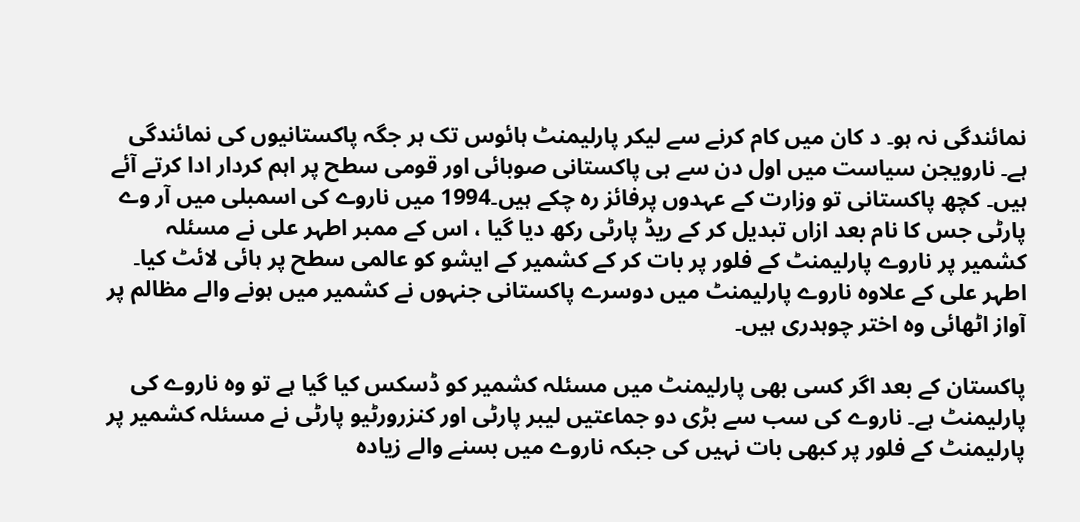نمائندگی نہ ہو۔ د کان میں کام کرنے سے لیکر پارلیمنٹ ہائوس تک ہر جگہ پاکستانیوں کی نمائندگی ہے۔ نارویجن سیاست میں اول دن سے ہی پاکستانی صوبائی اور قومی سطح پر اہم کردار ادا کرتے آئے ہیں۔ کچھ پاکستانی تو وزارت کے عہدوں پرفائز رہ چکے ہیں۔1994 میں ناروے کی اسمبلی میں آر وے پارٹی جس کا نام بعد ازاں تبدیل کر کے ریڈ پارٹی رکھ دیا گیا ، اس کے ممبر اطہر علی نے مسئلہ کشمیر پر ناروے پارلیمنٹ کے فلور پر بات کر کے کشمیر کے ایشو کو عالمی سطح پر ہائی لائٹ کیا۔ اطہر علی کے علاوہ ناروے پارلیمنٹ میں دوسرے پاکستانی جنہوں نے کشمیر میں ہونے والے مظالم پر آواز اٹھائی وہ اختر چوہدری ہیں۔

پاکستان کے بعد اگر کسی بھی پارلیمنٹ میں مسئلہ کشمیر کو ڈسکس کیا گیا ہے تو وہ ناروے کی پارلیمنٹ ہے۔ ناروے کی سب سے بڑی دو جماعتیں لیبر پارٹی اور کنزرورٹیو پارٹی نے مسئلہ کشمیر پر پارلیمنٹ کے فلور پر کبھی بات نہیں کی جبکہ ناروے میں بسنے والے زیادہ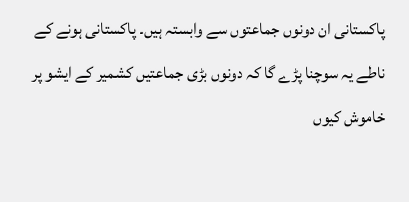پاکستانی ان دونوں جماعتوں سے وابستہ ہیں۔ پاکستانی ہونے کے ناطے یہ سوچنا پڑے گا کہ دونوں بڑی جماعتیں کشمیر کے ایشو پر خاموش کیوں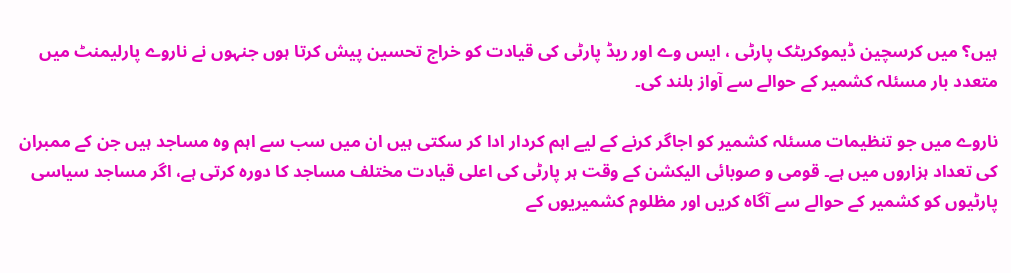ہیں؟ میں کرسچین ڈیموکریٹک پارٹی ، ایس وے اور ریڈ پارٹی کی قیادت کو خراج تحسین پیش کرتا ہوں جنہوں نے ناروے پارلیمنٹ میں متعدد بار مسئلہ کشمیر کے حوالے سے آواز بلند کی۔

ناروے میں جو تنظیمات مسئلہ کشمیر کو اجاگر کرنے کے لیے اہم کردار ادا کر سکتی ہیں ان میں سب سے اہم وہ مساجد ہیں جن کے ممبران کی تعداد ہزاروں میں ہے۔ قومی و صوبائی الیکشن کے وقت ہر پارٹی کی اعلی قیادت مختلف مساجد کا دورہ کرتی ہے، اگر مساجد سیاسی پارٹیوں کو کشمیر کے حوالے سے آگاہ کریں اور مظلوم کشمیریوں کے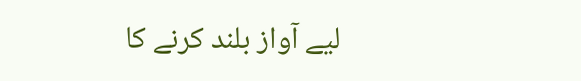لیے آواز بلند کرنے کا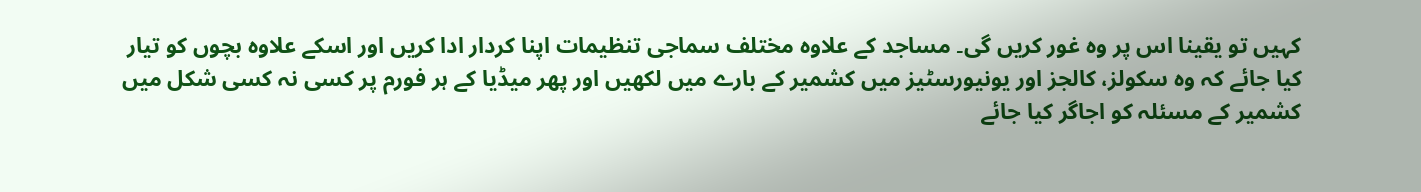کہیں تو یقینا اس پر وہ غور کریں گی۔ مساجد کے علاوہ مختلف سماجی تنظیمات اپنا کردار ادا کریں اور اسکے علاوہ بچوں کو تیار کیا جائے کہ وہ سکولز، کالجز اور یونیورسٹیز میں کشمیر کے بارے میں لکھیں اور پھر میڈیا کے ہر فورم پر کسی نہ کسی شکل میں کشمیر کے مسئلہ کو اجاگر کیا جائے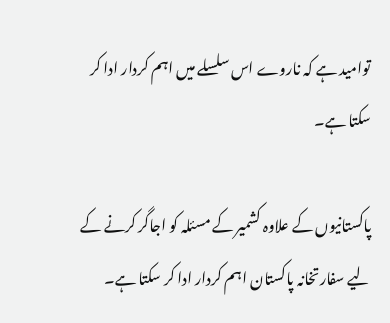توامید ہے کہ ناروے اس سلسلے میں اہم کردار ادا کر سکتا ہے۔

پاکستانیوں کے علاوہ کشمیر کے مسئلہ کو اجاگر کرنے کے لیے سفارتخانہ پاکستان اہم کردار ادا کر سکتا ہے۔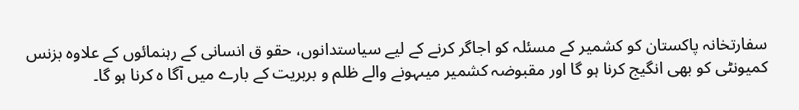سفارتخانہ پاکستان کو کشمیر کے مسئلہ کو اجاگر کرنے کے لیے سیاستدانوں، حقو ق انسانی کے رہنمائوں کے علاوہ بزنس کمیونٹی کو بھی انگیج کرنا ہو گا اور مقبوضہ کشمیر میںہونے والے ظلم و بربریت کے بارے میں آگا ہ کرنا ہو گا۔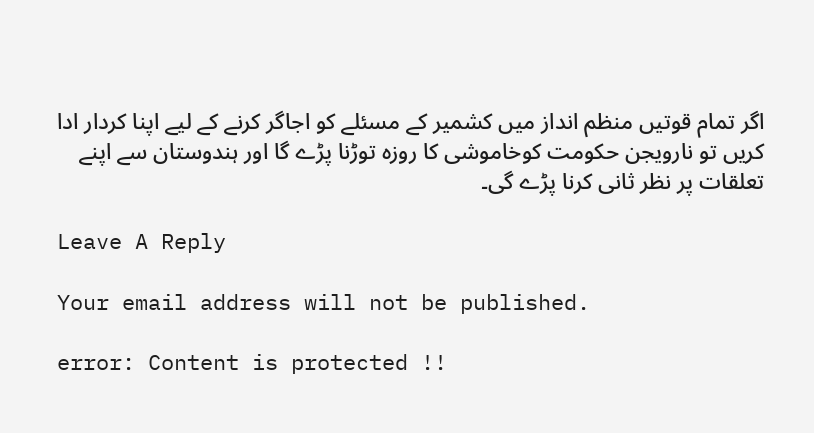اگر تمام قوتیں منظم انداز میں کشمیر کے مسئلے کو اجاگر کرنے کے لیے اپنا کردار ادا کریں تو نارویجن حکومت کوخاموشی کا روزہ توڑنا پڑے گا اور ہندوستان سے اپنے تعلقات پر نظر ثانی کرنا پڑے گی۔

Leave A Reply

Your email address will not be published.

error: Content is protected !!